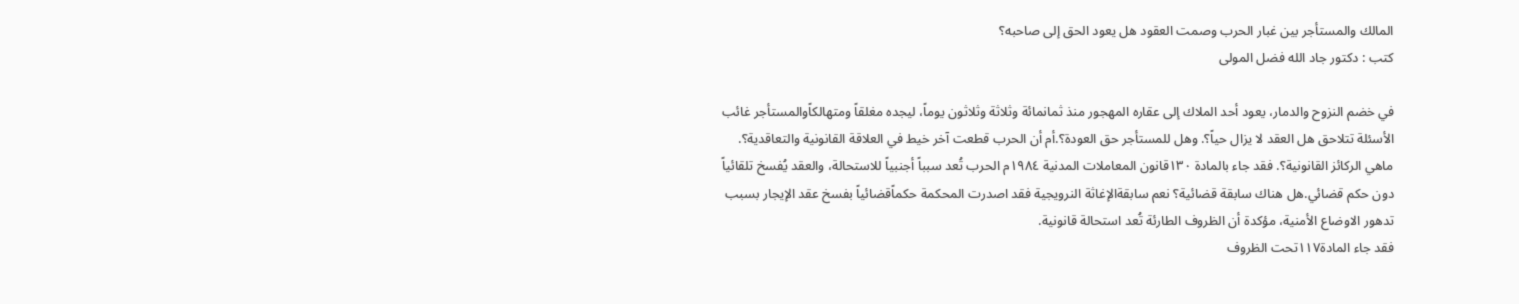المالك والمستأجر بين غبار الحرب وصمت العقود هل يعود الحق إلى صاحبه؟
كتب : دكتور جاد الله فضل المولى

في خضم النزوح والدمار، يعود أحد الملاك إلى عقاره المهجور منذ ثمانمائة وثلاثة وثلاثون يوماً، ليجده مغلقاً ومتهالكاًوالمستأجر غائب الأسئلة تتلاحق هل العقد لا يزال حياً؟. وهل للمستأجر حق العودة؟.أم أن الحرب قطعت آخر خيط في العلاقة القانونية والتعاقدية؟.
ماهي الركائز القانونية؟. فقد جاء بالمادة ١٣٠قانون المعاملات المدنية ١٩٨٤م الحرب تُعد سبباً أجنبياً للاستحالة، والعقد يُفسخ تلقائياً دون حكم قضائي.هل هناك سابقة قضائية؟ نعم سابقةالإغاثة النرويجية فقد اصدرت المحكمة حكماًقضائياً بفسخ عقد الإيجار بسبب تدهور الاوضاع الأمنية، مؤكدة أن الظروف الطارئة تُعد استحالة قانونية.
فقد جاء المادة١١٧تحت الظروف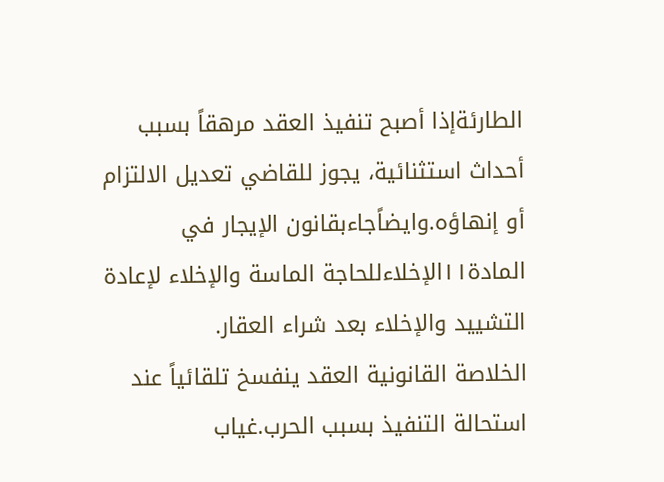الطارئةإذا أصبح تنفيذ العقد مرهقاً بسبب أحداث استثنائية، يجوز للقاضي تعديل الالتزام أو إنهاؤه.وايضاًجاءبقانون الإيجار في المادة١١الإخلاءللحاجة الماسة والإخلاء لإعادة التشييد والإخلاء بعد شراء العقار.
الخلاصة القانونية العقد ينفسخ تلقائياً عند استحالة التنفيذ بسبب الحرب.غياب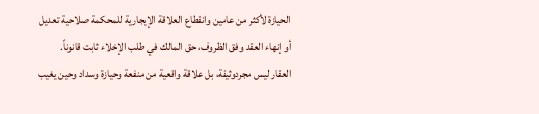الحيازة لأكثر من عامين وانقطاع العلاقة الإيجارية للمحكمة صلاحية تعديل أو إنهاء العقد وفق الظروف، حق المالك في طلب الإخلاء ثابت قانوناً.
العقار ليس مجردوثيقة، بل علاقة واقعية من منفعة وحيازة وسداد وحين يغيب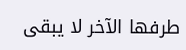طرفها الآخر لا يبقى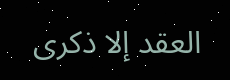العقد إلا ذكرى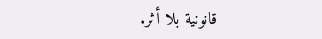قانونية بلا أثر.